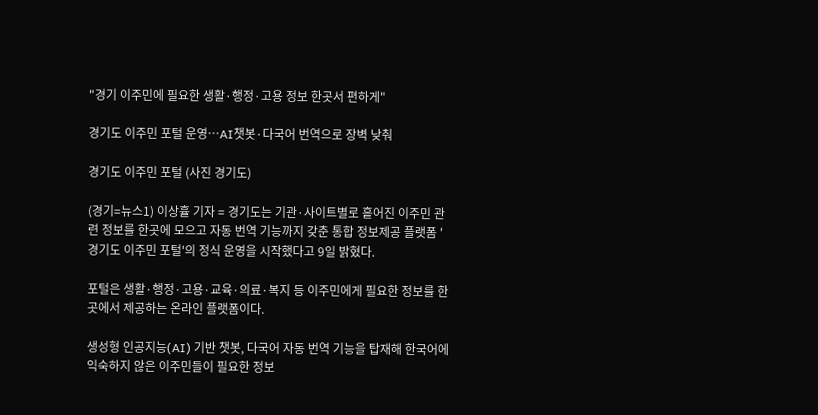"경기 이주민에 필요한 생활·행정·고용 정보 한곳서 편하게"

경기도 이주민 포털 운영…AI챗봇·다국어 번역으로 장벽 낮춰

경기도 이주민 포털 (사진 경기도)

(경기=뉴스1) 이상휼 기자 = 경기도는 기관·사이트별로 흩어진 이주민 관련 정보를 한곳에 모으고 자동 번역 기능까지 갖춘 통합 정보제공 플랫폼 '경기도 이주민 포털'의 정식 운영을 시작했다고 9일 밝혔다.

포털은 생활·행정·고용·교육·의료·복지 등 이주민에게 필요한 정보를 한곳에서 제공하는 온라인 플랫폼이다.

생성형 인공지능(AI) 기반 챗봇, 다국어 자동 번역 기능을 탑재해 한국어에 익숙하지 않은 이주민들이 필요한 정보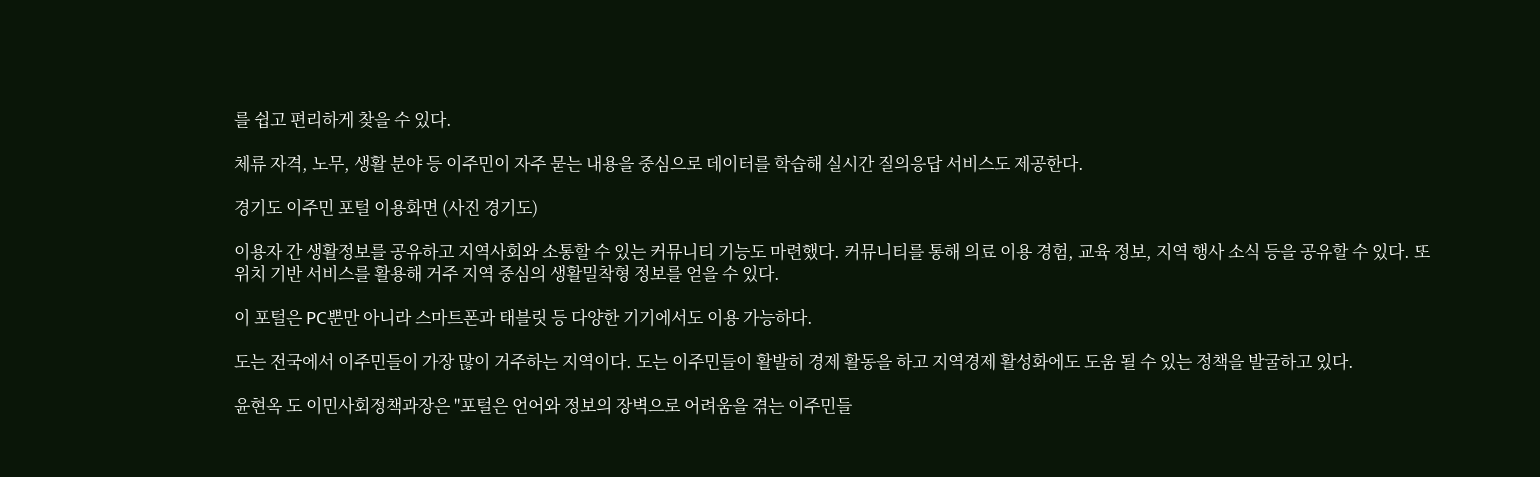를 쉽고 편리하게 찾을 수 있다.

체류 자격, 노무, 생활 분야 등 이주민이 자주 묻는 내용을 중심으로 데이터를 학습해 실시간 질의응답 서비스도 제공한다.

경기도 이주민 포털 이용화면 (사진 경기도)

이용자 간 생활정보를 공유하고 지역사회와 소통할 수 있는 커뮤니티 기능도 마련했다. 커뮤니티를 통해 의료 이용 경험, 교육 정보, 지역 행사 소식 등을 공유할 수 있다. 또 위치 기반 서비스를 활용해 거주 지역 중심의 생활밀착형 정보를 얻을 수 있다.

이 포털은 PC뿐만 아니라 스마트폰과 태블릿 등 다양한 기기에서도 이용 가능하다.

도는 전국에서 이주민들이 가장 많이 거주하는 지역이다. 도는 이주민들이 활발히 경제 활동을 하고 지역경제 활성화에도 도움 될 수 있는 정책을 발굴하고 있다.

윤현옥 도 이민사회정책과장은 "포털은 언어와 정보의 장벽으로 어려움을 겪는 이주민들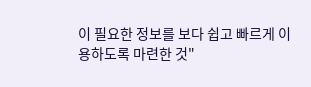이 필요한 정보를 보다 쉽고 빠르게 이용하도록 마련한 것"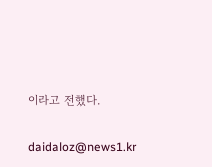이라고 전했다.

daidaloz@news1.kr